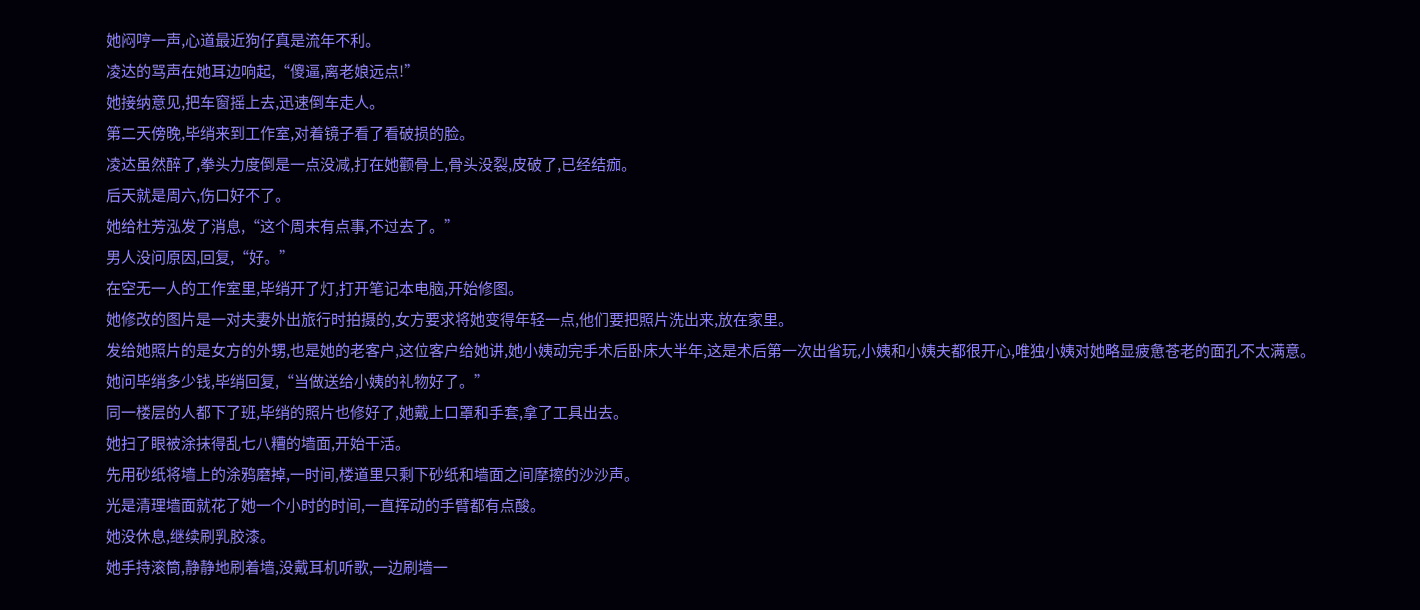她闷哼一声,心道最近狗仔真是流年不利。
凌达的骂声在她耳边响起,“傻逼,离老娘远点!”
她接纳意见,把车窗摇上去,迅速倒车走人。
第二天傍晚,毕绡来到工作室,对着镜子看了看破损的脸。
凌达虽然醉了,拳头力度倒是一点没减,打在她颧骨上,骨头没裂,皮破了,已经结痂。
后天就是周六,伤口好不了。
她给杜芳泓发了消息,“这个周末有点事,不过去了。”
男人没问原因,回复,“好。”
在空无一人的工作室里,毕绡开了灯,打开笔记本电脑,开始修图。
她修改的图片是一对夫妻外出旅行时拍摄的,女方要求将她变得年轻一点,他们要把照片洗出来,放在家里。
发给她照片的是女方的外甥,也是她的老客户,这位客户给她讲,她小姨动完手术后卧床大半年,这是术后第一次出省玩,小姨和小姨夫都很开心,唯独小姨对她略显疲惫苍老的面孔不太满意。
她问毕绡多少钱,毕绡回复,“当做送给小姨的礼物好了。”
同一楼层的人都下了班,毕绡的照片也修好了,她戴上口罩和手套,拿了工具出去。
她扫了眼被涂抹得乱七八糟的墙面,开始干活。
先用砂纸将墙上的涂鸦磨掉,一时间,楼道里只剩下砂纸和墙面之间摩擦的沙沙声。
光是清理墙面就花了她一个小时的时间,一直挥动的手臂都有点酸。
她没休息,继续刷乳胶漆。
她手持滚筒,静静地刷着墙,没戴耳机听歌,一边刷墙一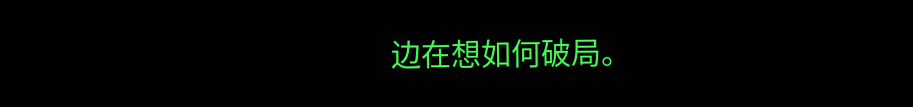边在想如何破局。